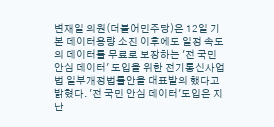변재일 의원(더불어민주당)은 12일 기본 데이터용량 소진 이후에도 일정 속도의 데이터를 무료로 보장하는 '전 국민 안심 데이터' 도입을 위한 전기통신사업법 일부개정법률안을 대표발의 했다고 밝혔다. '전 국민 안심 데이터'도입은 지난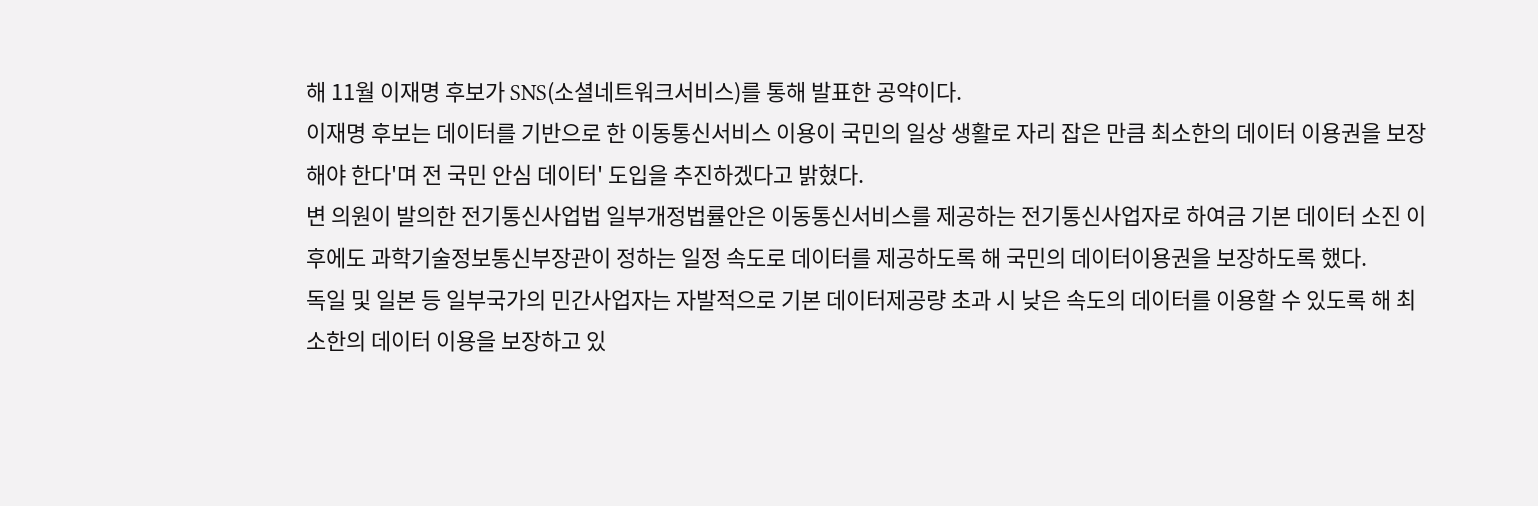해 11월 이재명 후보가 SNS(소셜네트워크서비스)를 통해 발표한 공약이다.
이재명 후보는 데이터를 기반으로 한 이동통신서비스 이용이 국민의 일상 생활로 자리 잡은 만큼 최소한의 데이터 이용권을 보장해야 한다'며 전 국민 안심 데이터' 도입을 추진하겠다고 밝혔다.
변 의원이 발의한 전기통신사업법 일부개정법률안은 이동통신서비스를 제공하는 전기통신사업자로 하여금 기본 데이터 소진 이후에도 과학기술정보통신부장관이 정하는 일정 속도로 데이터를 제공하도록 해 국민의 데이터이용권을 보장하도록 했다.
독일 및 일본 등 일부국가의 민간사업자는 자발적으로 기본 데이터제공량 초과 시 낮은 속도의 데이터를 이용할 수 있도록 해 최소한의 데이터 이용을 보장하고 있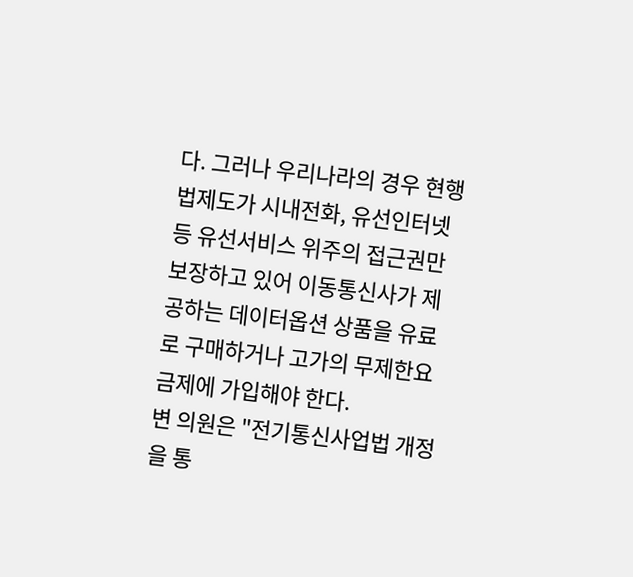다. 그러나 우리나라의 경우 현행 법제도가 시내전화, 유선인터넷 등 유선서비스 위주의 접근권만 보장하고 있어 이동통신사가 제공하는 데이터옵션 상품을 유료로 구매하거나 고가의 무제한요금제에 가입해야 한다.
변 의원은 "전기통신사업법 개정을 통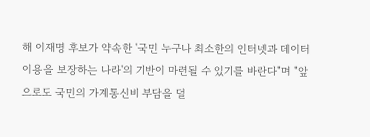해 이재명 후보가 약속한 '국민 누구나 최소한의 인터넷과 데이터 이용을 보장하는 나라'의 기반이 마련될 수 있기를 바란다"며 "앞으로도 국민의 가계통신비 부담을 덜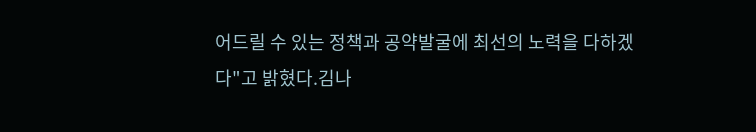어드릴 수 있는 정책과 공약발굴에 최선의 노력을 다하겠다"고 밝혔다.김나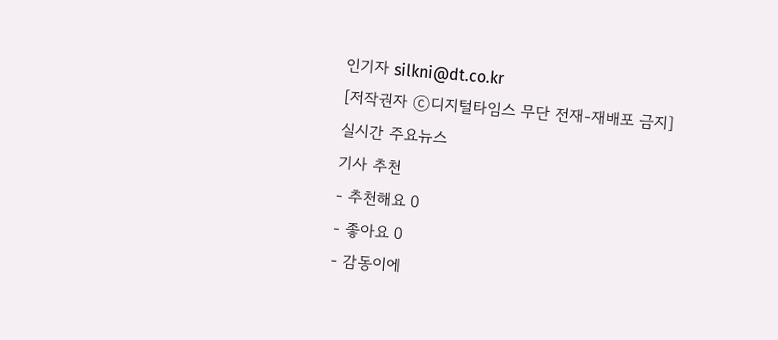인기자 silkni@dt.co.kr
[저작권자 ⓒ디지털타임스 무단 전재-재배포 금지]
실시간 주요뉴스
기사 추천
- 추천해요 0
- 좋아요 0
- 감동이에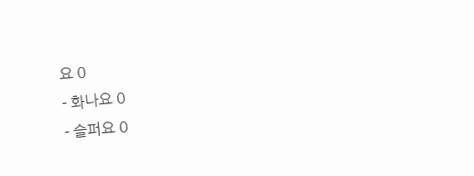요 0
- 화나요 0
- 슬퍼요 0